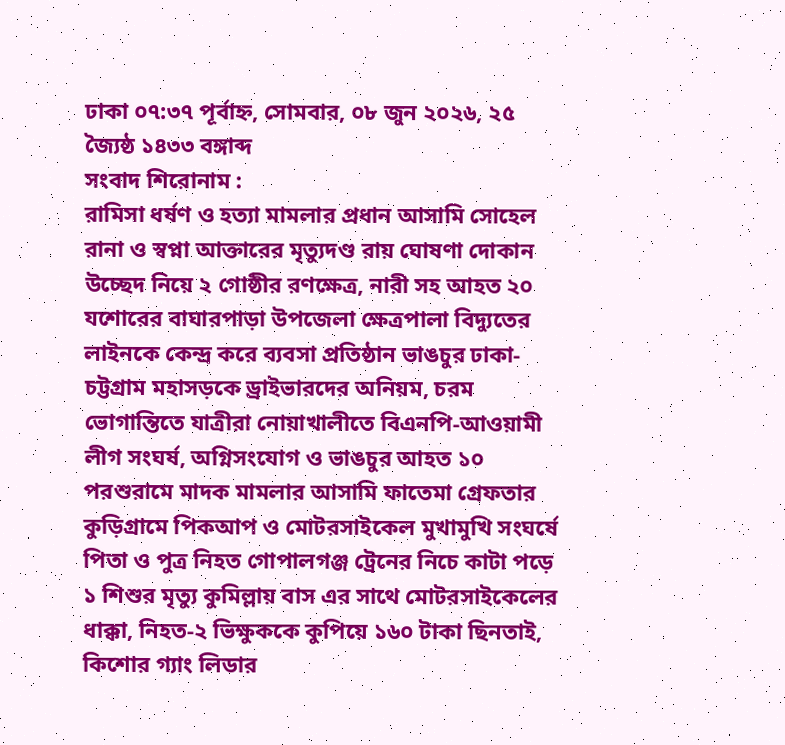ঢাকা ০৭:৩৭ পূর্বাহ্ন, সোমবার, ০৮ জুন ২০২৬, ২৫ জ্যৈষ্ঠ ১৪৩৩ বঙ্গাব্দ
সংবাদ শিরোনাম :
রামিসা ধর্ষণ ও হত্যা মামলার প্রধান আসামি সোহেল রানা ও স্বপ্না আক্তারের মৃত্যুদণ্ড রায় ঘোষণা দোকান উচ্ছেদ নিয়ে ২ গোষ্ঠীর রণক্ষেত্র, নারী সহ আহত ২০ যশোরের বাঘারপাড়া উপজেলা ক্ষেত্রপালা বিদ্যুতের লাইনকে কেন্দ্র করে ব্যবসা প্রতিষ্ঠান ভাঙচুর ঢাকা-চট্টগ্রাম মহাসড়কে ড্রাইভারদের অনিয়ম, চরম ভোগান্তিতে যাত্রীরা নোয়াখালীতে বিএনপি-আওয়ামী লীগ সংঘর্ষ, অগ্নিসংযোগ ও ভাঙচুর আহত ১০ পরশুরামে মাদক মামলার আসামি ফাতেমা গ্রেফতার কুড়িগ্রামে পিকআপ ও মোটরসাইকেল মুখামুখি সংঘর্ষে পিতা ও পুত্র নিহত গোপালগঞ্জ ট্রেনের নিচে কাটা পড়ে ১ শিশুর মৃত্যু কুমিল্লায় বাস এর সাথে মোটরসাইকেলের ধাক্কা, নিহত-২ ভিক্ষুককে কুপিয়ে ১৬০ টাকা ছিনতাই, কিশোর গ্যাং লিডার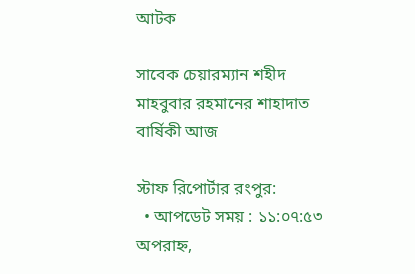আটক

সাবেক চেয়ারম্যান শহীদ মাহবুবার রহমানের শাহাদাত বার্ষিকী আজ

স্টাফ রিপোর্টার রংপুর:
  • আপডেট সময় : ১১:০৭:৫৩ অপরাহ্ন,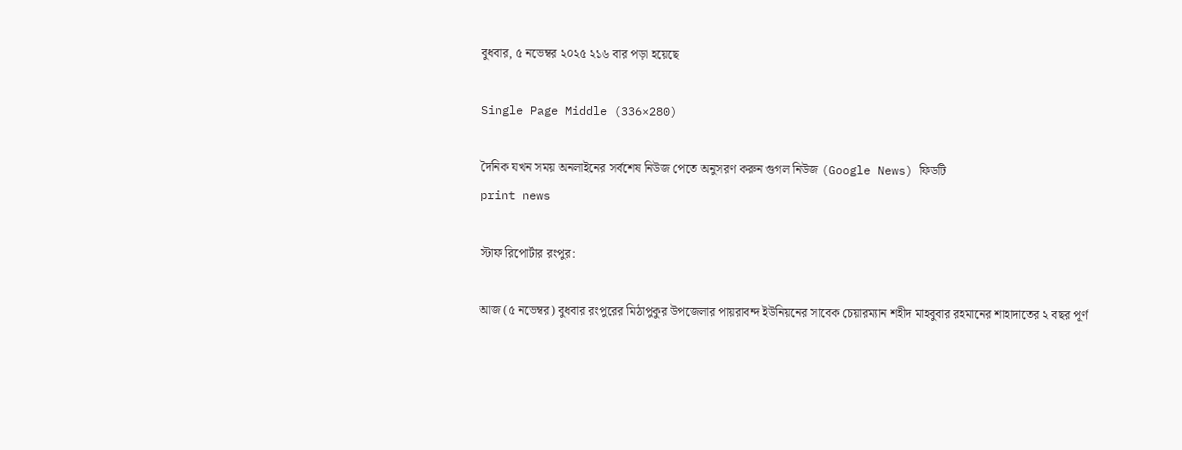বুধবার, ৫ নভেম্বর ২০২৫ ২১৬ বার পড়া হয়েছে

Single Page Middle (336×280)

দৈনিক যখন সময় অনলাইনের সর্বশেষ নিউজ পেতে অনুসরণ করুন গুগল নিউজ (Google News) ফিডটি
print news

স্টাফ রিপোর্টার রংপুর:

আজ (৫ নভেম্বর) বুধবার রংপুরের মিঠাপুকুর উপজেলার পায়রাবন্দ ইউনিয়নের সাবেক চেয়ারম্যান শহীদ মাহবুবার রহমানের শাহাদাতের ২ বছর পূর্ণ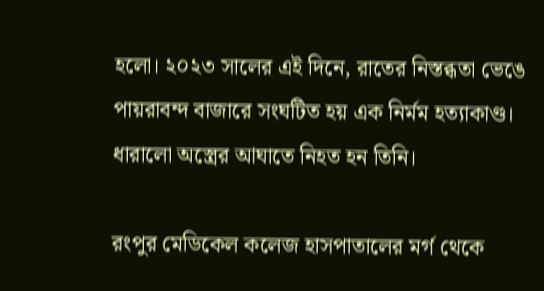হলো। ২০২৩ সালের এই দিনে, রাতের নিস্তব্ধতা ভেঙে পায়রাবন্দ বাজারে সংঘটিত হয় এক নির্মম হত্যাকাণ্ড। ধারালো অস্ত্রের আঘাতে নিহত হন তিনি।

রংপুর মেডিকেল কলেজ হাসপাতালের মর্গ থেকে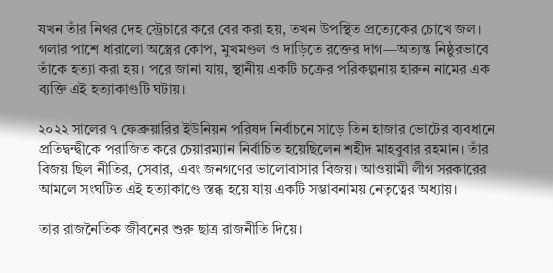যখন তাঁর নিথর দেহ স্ট্রেচারে করে বের করা হয়, তখন উপস্থিত প্রত্যেকের চোখে জল। গলার পাশে ধারালো অস্ত্রের কোপ, মুখমণ্ডল ও দাড়িতে রক্তের দাগ—অত্যন্ত নিষ্ঠুরভাবে তাঁকে হত্যা করা হয়। পরে জানা যায়, স্থানীয় একটি চক্রের পরিকল্পনায় হারুন নামের এক ব্যক্তি এই হত্যাকাণ্ডটি ঘটায়।

২০২২ সালের ৭ ফেব্রুয়ারির ইউনিয়ন পরিষদ নির্বাচনে সাড়ে তিন হাজার ভোটের ব্যবধানে প্রতিদ্বন্দ্বীকে পরাজিত করে চেয়ারম্যান নির্বাচিত হয়েছিলেন শহীদ মাহবুবার রহমান। তাঁর বিজয় ছিল নীতির, সেবার, এবং জনগণের ভালোবাসার বিজয়। আওয়ামী লীগ সরকারের আমলে সংঘটিত এই হত্যাকাণ্ডে স্তব্ধ হয়ে যায় একটি সম্ভাবনাময় নেতৃত্বের অধ্যায়।

তার রাজনৈতিক জীবনের শুরু ছাত্র রাজনীতি দিয়ে।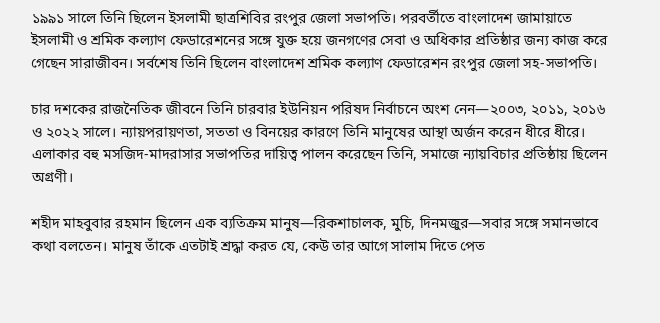১৯৯১ সালে তিনি ছিলেন ইসলামী ছাত্রশিবির রংপুর জেলা সভাপতি। পরবর্তীতে বাংলাদেশ জামায়াতে ইসলামী ও শ্রমিক কল্যাণ ফেডারেশনের সঙ্গে যুক্ত হয়ে জনগণের সেবা ও অধিকার প্রতিষ্ঠার জন্য কাজ করে গেছেন সারাজীবন। সর্বশেষ তিনি ছিলেন বাংলাদেশ শ্রমিক কল্যাণ ফেডারেশন রংপুর জেলা সহ-সভাপতি।

চার দশকের রাজনৈতিক জীবনে তিনি চারবার ইউনিয়ন পরিষদ নির্বাচনে অংশ নেন—২০০৩, ২০১১, ২০১৬ ও ২০২২ সালে। ন্যায়পরায়ণতা, সততা ও বিনয়ের কারণে তিনি মানুষের আস্থা অর্জন করেন ধীরে ধীরে। এলাকার বহু মসজিদ-মাদরাসার সভাপতির দায়িত্ব পালন করেছেন তিনি, সমাজে ন্যায়বিচার প্রতিষ্ঠায় ছিলেন অগ্রণী।

শহীদ মাহবুবার রহমান ছিলেন এক ব্যতিক্রম মানুষ—রিকশাচালক, মুচি, দিনমজুর—সবার সঙ্গে সমানভাবে কথা বলতেন। মানুষ তাঁকে এতটাই শ্রদ্ধা করত যে, কেউ তার আগে সালাম দিতে পেত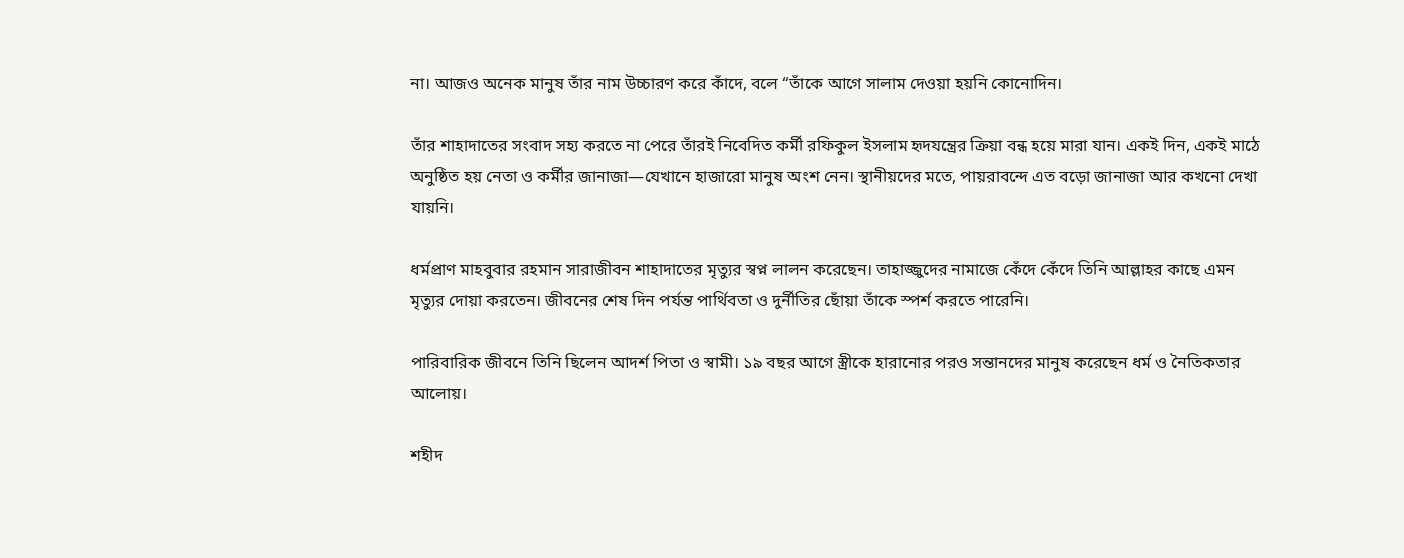না। আজও অনেক মানুষ তাঁর নাম উচ্চারণ করে কাঁদে, বলে “তাঁকে আগে সালাম দেওয়া হয়নি কোনোদিন।

তাঁর শাহাদাতের সংবাদ সহ্য করতে না পেরে তাঁরই নিবেদিত কর্মী রফিকুল ইসলাম হৃদযন্ত্রের ক্রিয়া বন্ধ হয়ে মারা যান। একই দিন, একই মাঠে অনুষ্ঠিত হয় নেতা ও কর্মীর জানাজা—যেখানে হাজারো মানুষ অংশ নেন। স্থানীয়দের মতে, পায়রাবন্দে এত বড়ো জানাজা আর কখনো দেখা যায়নি।

ধর্মপ্রাণ মাহবুবার রহমান সারাজীবন শাহাদাতের মৃত্যুর স্বপ্ন লালন করেছেন। তাহাজ্জুদের নামাজে কেঁদে কেঁদে তিনি আল্লাহর কাছে এমন মৃত্যুর দোয়া করতেন। জীবনের শেষ দিন পর্যন্ত পার্থিবতা ও দুর্নীতির ছোঁয়া তাঁকে স্পর্শ করতে পারেনি।

পারিবারিক জীবনে তিনি ছিলেন আদর্শ পিতা ও স্বামী। ১৯ বছর আগে স্ত্রীকে হারানোর পরও সন্তানদের মানুষ করেছেন ধর্ম ও নৈতিকতার আলোয়।

শহীদ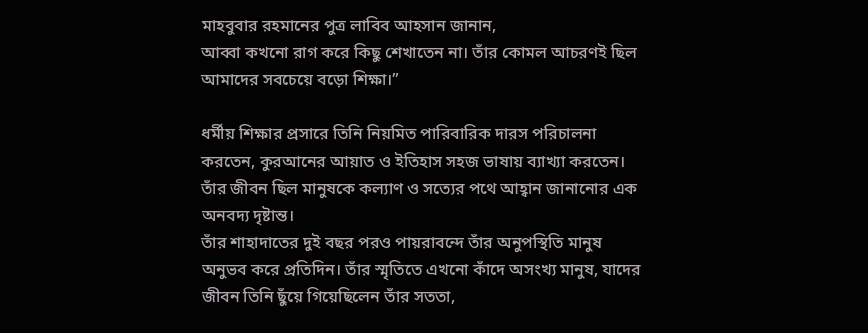মাহবুবার রহমানের পুত্র লাবিব আহসান জানান,
আব্বা কখনো রাগ করে কিছু শেখাতেন না। তাঁর কোমল আচরণই ছিল আমাদের সবচেয়ে বড়ো শিক্ষা।”

ধর্মীয় শিক্ষার প্রসারে তিনি নিয়মিত পারিবারিক দারস পরিচালনা করতেন, কুরআনের আয়াত ও ইতিহাস সহজ ভাষায় ব্যাখ্যা করতেন। তাঁর জীবন ছিল মানুষকে কল্যাণ ও সত্যের পথে আহ্বান জানানোর এক অনবদ্য দৃষ্টান্ত।
তাঁর শাহাদাতের দুই বছর পরও পায়রাবন্দে তাঁর অনুপস্থিতি মানুষ অনুভব করে প্রতিদিন। তাঁর স্মৃতিতে এখনো কাঁদে অসংখ্য মানুষ, যাদের জীবন তিনি ছুঁয়ে গিয়েছিলেন তাঁর সততা,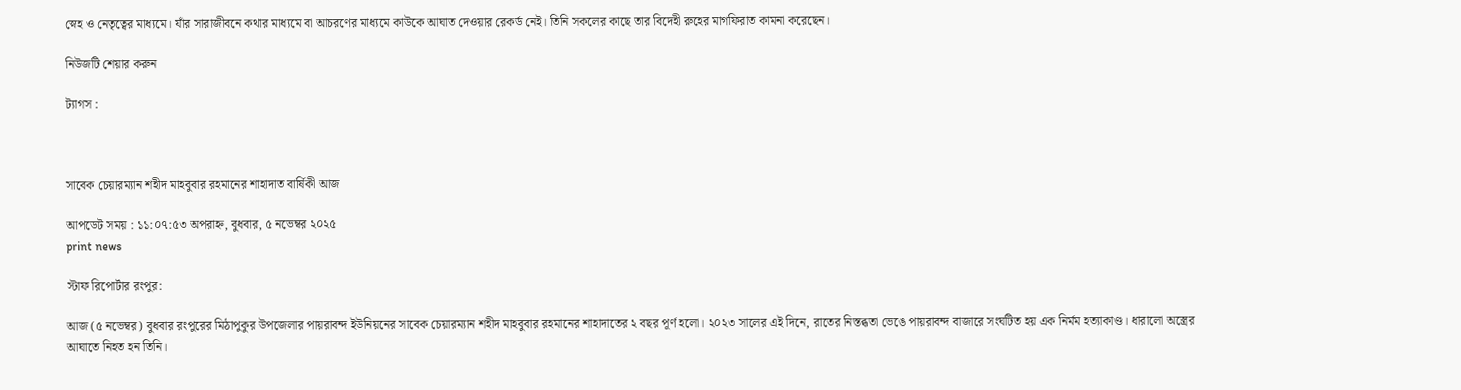স্নেহ ও নেতৃত্বের মাধ্যমে। যাঁর সারাজীবনে কথার মাধ্যমে বা আচরণের মাধ্যমে কাউকে আঘাত দেওয়ার রেকর্ড নেই। তিনি সকলের কাছে তার বিদেহী রুহের মাগফিরাত কামনা করেছেন।

নিউজটি শেয়ার করুন

ট্যাগস :



সাবেক চেয়ারম্যান শহীদ মাহবুবার রহমানের শাহাদাত বার্ষিকী আজ

আপডেট সময় : ১১:০৭:৫৩ অপরাহ্ন, বুধবার, ৫ নভেম্বর ২০২৫
print news

স্টাফ রিপোর্টার রংপুর:

আজ (৫ নভেম্বর) বুধবার রংপুরের মিঠাপুকুর উপজেলার পায়রাবন্দ ইউনিয়নের সাবেক চেয়ারম্যান শহীদ মাহবুবার রহমানের শাহাদাতের ২ বছর পূর্ণ হলো। ২০২৩ সালের এই দিনে, রাতের নিস্তব্ধতা ভেঙে পায়রাবন্দ বাজারে সংঘটিত হয় এক নির্মম হত্যাকাণ্ড। ধারালো অস্ত্রের আঘাতে নিহত হন তিনি।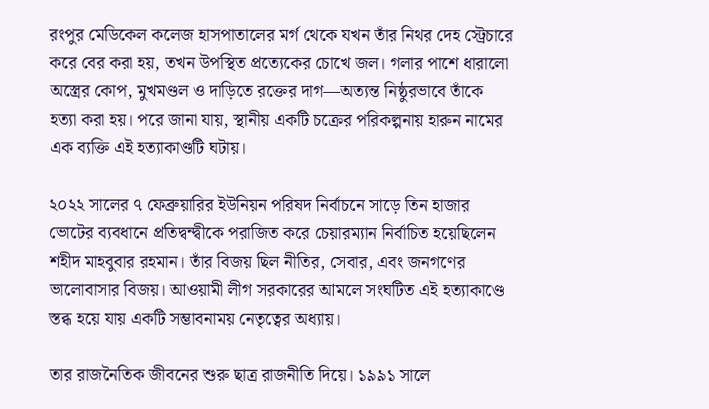রংপুর মেডিকেল কলেজ হাসপাতালের মর্গ থেকে যখন তাঁর নিথর দেহ স্ট্রেচারে করে বের করা হয়, তখন উপস্থিত প্রত্যেকের চোখে জল। গলার পাশে ধারালো অস্ত্রের কোপ, মুখমণ্ডল ও দাড়িতে রক্তের দাগ—অত্যন্ত নিষ্ঠুরভাবে তাঁকে হত্যা করা হয়। পরে জানা যায়, স্থানীয় একটি চক্রের পরিকল্পনায় হারুন নামের এক ব্যক্তি এই হত্যাকাণ্ডটি ঘটায়।

২০২২ সালের ৭ ফেব্রুয়ারির ইউনিয়ন পরিষদ নির্বাচনে সাড়ে তিন হাজার ভোটের ব্যবধানে প্রতিদ্বন্দ্বীকে পরাজিত করে চেয়ারম্যান নির্বাচিত হয়েছিলেন শহীদ মাহবুবার রহমান। তাঁর বিজয় ছিল নীতির, সেবার, এবং জনগণের ভালোবাসার বিজয়। আওয়ামী লীগ সরকারের আমলে সংঘটিত এই হত্যাকাণ্ডে স্তব্ধ হয়ে যায় একটি সম্ভাবনাময় নেতৃত্বের অধ্যায়।

তার রাজনৈতিক জীবনের শুরু ছাত্র রাজনীতি দিয়ে। ১৯৯১ সালে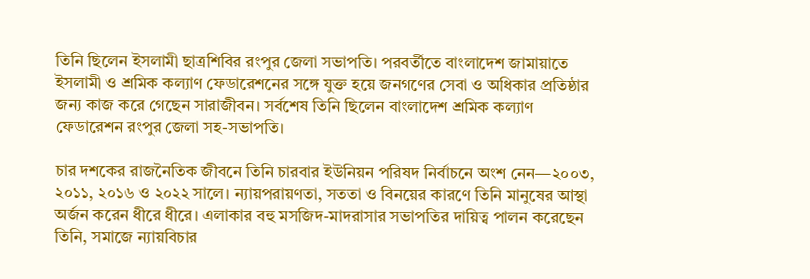তিনি ছিলেন ইসলামী ছাত্রশিবির রংপুর জেলা সভাপতি। পরবর্তীতে বাংলাদেশ জামায়াতে ইসলামী ও শ্রমিক কল্যাণ ফেডারেশনের সঙ্গে যুক্ত হয়ে জনগণের সেবা ও অধিকার প্রতিষ্ঠার জন্য কাজ করে গেছেন সারাজীবন। সর্বশেষ তিনি ছিলেন বাংলাদেশ শ্রমিক কল্যাণ ফেডারেশন রংপুর জেলা সহ-সভাপতি।

চার দশকের রাজনৈতিক জীবনে তিনি চারবার ইউনিয়ন পরিষদ নির্বাচনে অংশ নেন—২০০৩, ২০১১, ২০১৬ ও ২০২২ সালে। ন্যায়পরায়ণতা, সততা ও বিনয়ের কারণে তিনি মানুষের আস্থা অর্জন করেন ধীরে ধীরে। এলাকার বহু মসজিদ-মাদরাসার সভাপতির দায়িত্ব পালন করেছেন তিনি, সমাজে ন্যায়বিচার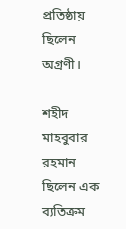প্রতিষ্ঠায় ছিলেন অগ্রণী।

শহীদ মাহবুবার রহমান ছিলেন এক ব্যতিক্রম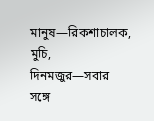মানুষ—রিকশাচালক, মুচি, দিনমজুর—সবার সঙ্গে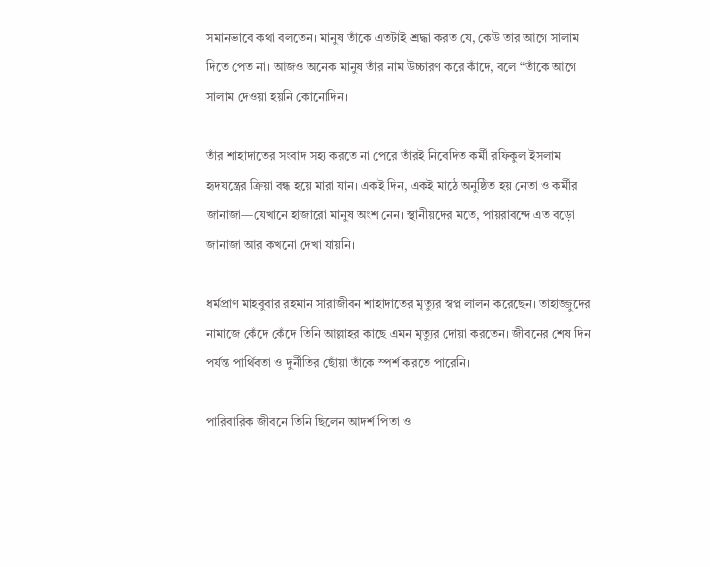সমানভাবে কথা বলতেন। মানুষ তাঁকে এতটাই শ্রদ্ধা করত যে, কেউ তার আগে সালাম দিতে পেত না। আজও অনেক মানুষ তাঁর নাম উচ্চারণ করে কাঁদে, বলে “তাঁকে আগে সালাম দেওয়া হয়নি কোনোদিন।

তাঁর শাহাদাতের সংবাদ সহ্য করতে না পেরে তাঁরই নিবেদিত কর্মী রফিকুল ইসলাম হৃদযন্ত্রের ক্রিয়া বন্ধ হয়ে মারা যান। একই দিন, একই মাঠে অনুষ্ঠিত হয় নেতা ও কর্মীর জানাজা—যেখানে হাজারো মানুষ অংশ নেন। স্থানীয়দের মতে, পায়রাবন্দে এত বড়ো জানাজা আর কখনো দেখা যায়নি।

ধর্মপ্রাণ মাহবুবার রহমান সারাজীবন শাহাদাতের মৃত্যুর স্বপ্ন লালন করেছেন। তাহাজ্জুদের নামাজে কেঁদে কেঁদে তিনি আল্লাহর কাছে এমন মৃত্যুর দোয়া করতেন। জীবনের শেষ দিন পর্যন্ত পার্থিবতা ও দুর্নীতির ছোঁয়া তাঁকে স্পর্শ করতে পারেনি।

পারিবারিক জীবনে তিনি ছিলেন আদর্শ পিতা ও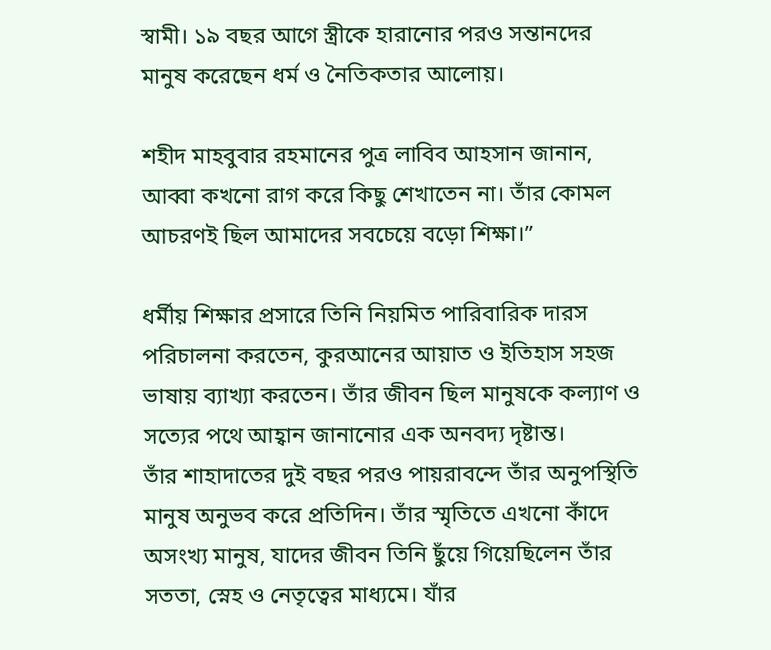স্বামী। ১৯ বছর আগে স্ত্রীকে হারানোর পরও সন্তানদের মানুষ করেছেন ধর্ম ও নৈতিকতার আলোয়।

শহীদ মাহবুবার রহমানের পুত্র লাবিব আহসান জানান,
আব্বা কখনো রাগ করে কিছু শেখাতেন না। তাঁর কোমল আচরণই ছিল আমাদের সবচেয়ে বড়ো শিক্ষা।”

ধর্মীয় শিক্ষার প্রসারে তিনি নিয়মিত পারিবারিক দারস পরিচালনা করতেন, কুরআনের আয়াত ও ইতিহাস সহজ ভাষায় ব্যাখ্যা করতেন। তাঁর জীবন ছিল মানুষকে কল্যাণ ও সত্যের পথে আহ্বান জানানোর এক অনবদ্য দৃষ্টান্ত।
তাঁর শাহাদাতের দুই বছর পরও পায়রাবন্দে তাঁর অনুপস্থিতি মানুষ অনুভব করে প্রতিদিন। তাঁর স্মৃতিতে এখনো কাঁদে অসংখ্য মানুষ, যাদের জীবন তিনি ছুঁয়ে গিয়েছিলেন তাঁর সততা, স্নেহ ও নেতৃত্বের মাধ্যমে। যাঁর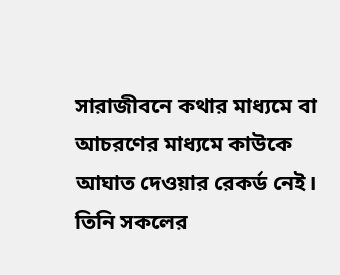সারাজীবনে কথার মাধ্যমে বা আচরণের মাধ্যমে কাউকে আঘাত দেওয়ার রেকর্ড নেই। তিনি সকলের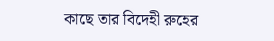কাছে তার বিদেহী রুহের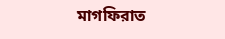মাগফিরাত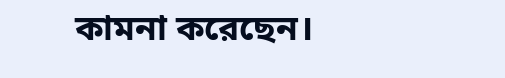কামনা করেছেন।